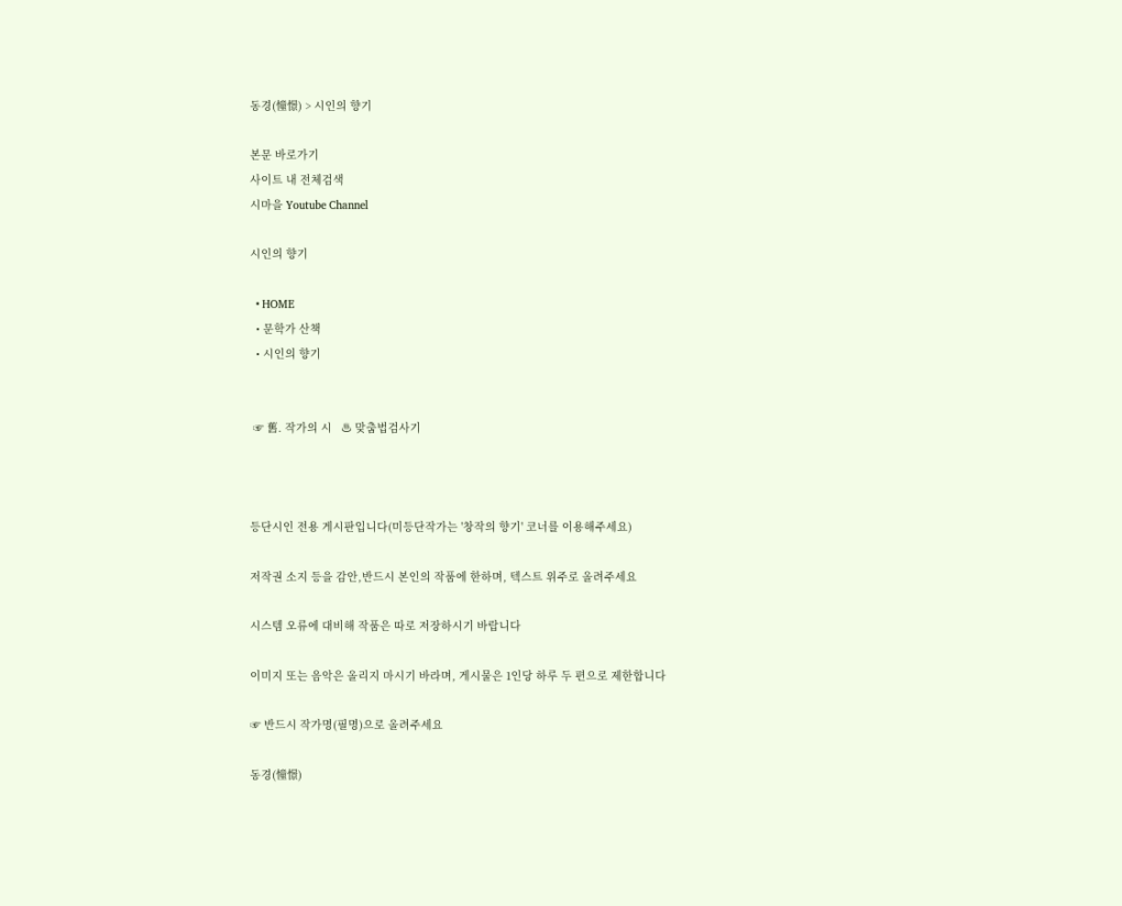동경(憧憬) > 시인의 향기

본문 바로가기
사이트 내 전체검색
시마을 Youtube Channel

시인의 향기

  • HOME
  • 문학가 산책
  • 시인의 향기


 ☞ 舊. 작가의 시   ♨ 맞춤법검사기



등단시인 전용 게시판입니다(미등단작가는 '창작의 향기' 코너를 이용해주세요)

저작권 소지 등을 감안,반드시 본인의 작품에 한하며, 텍스트 위주로 올려주세요

시스템 오류에 대비해 작품은 따로 저장하시기 바랍니다

이미지 또는 음악은 올리지 마시기 바라며, 게시물은 1인당 하루 두 편으로 제한합니다

☞ 반드시 작가명(필명)으로 올려주세요

동경(憧憬)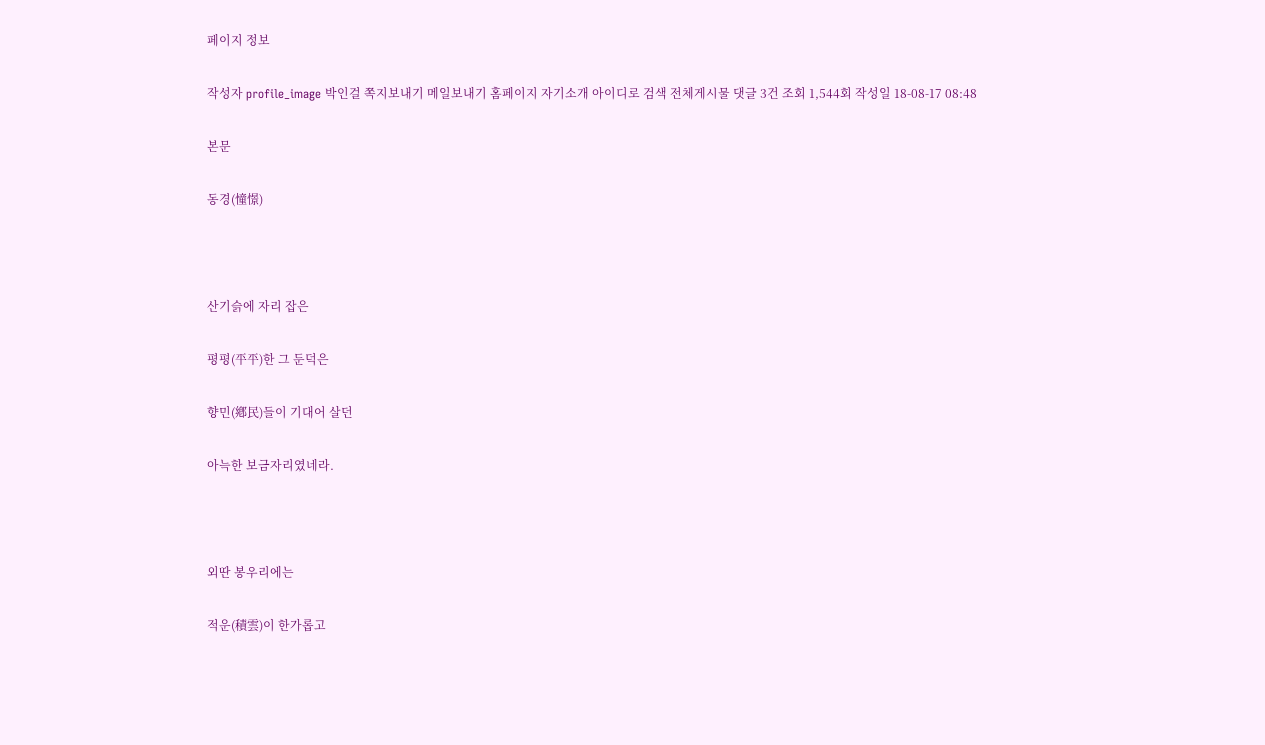페이지 정보

작성자 profile_image 박인걸 쪽지보내기 메일보내기 홈페이지 자기소개 아이디로 검색 전체게시물 댓글 3건 조회 1,544회 작성일 18-08-17 08:48

본문

동경(憧憬)



산기슭에 자리 잡은

평평(平平)한 그 둔덕은

향민(鄕民)들이 기대어 살던

아늑한 보금자리였네라.



외딴 봉우리에는

적운(積雲)이 한가롭고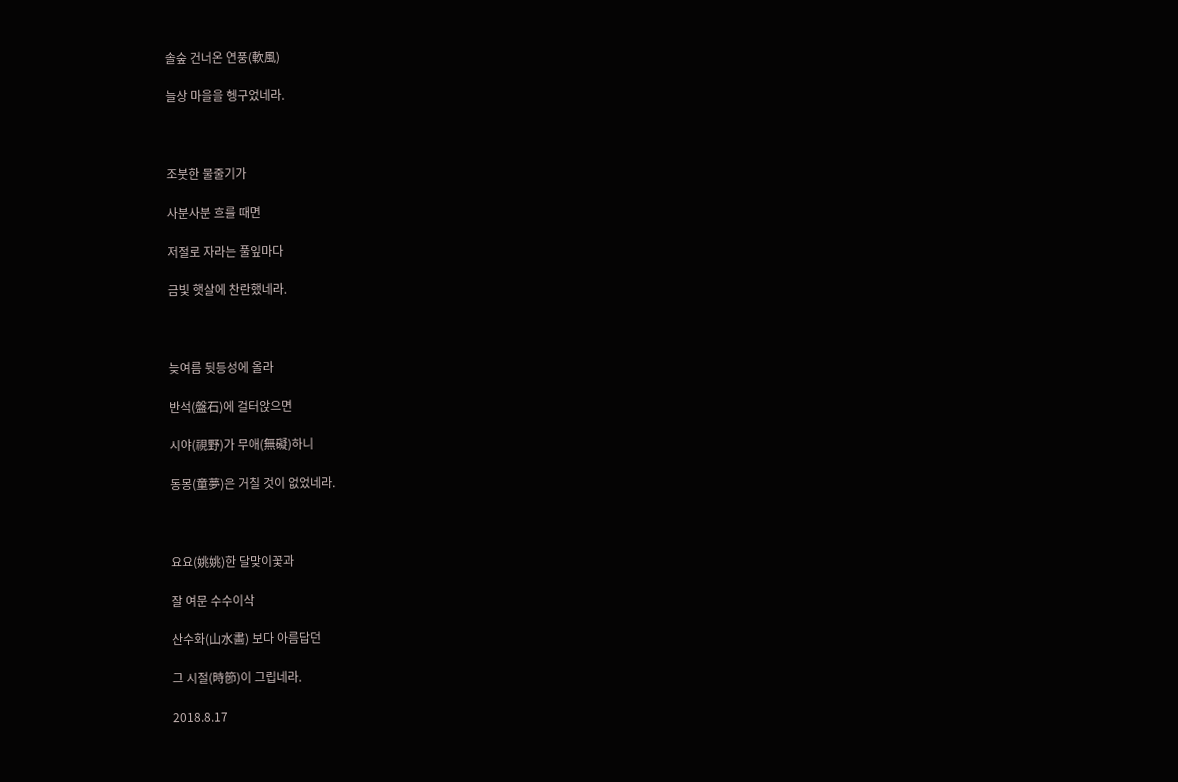솔숲 건너온 연풍(軟風)

늘상 마을을 헹구었네라.



조붓한 물줄기가

사분사분 흐를 때면

저절로 자라는 풀잎마다

금빛 햇살에 찬란했네라.



늦여름 뒷등성에 올라

반석(盤石)에 걸터앉으면

시야(視野)가 무애(無礙)하니

동몽(童夢)은 거칠 것이 없었네라.



요요(姚姚)한 달맞이꽃과

잘 여문 수수이삭

산수화(山水畵) 보다 아름답던

그 시절(時節)이 그립네라.

2018.8.17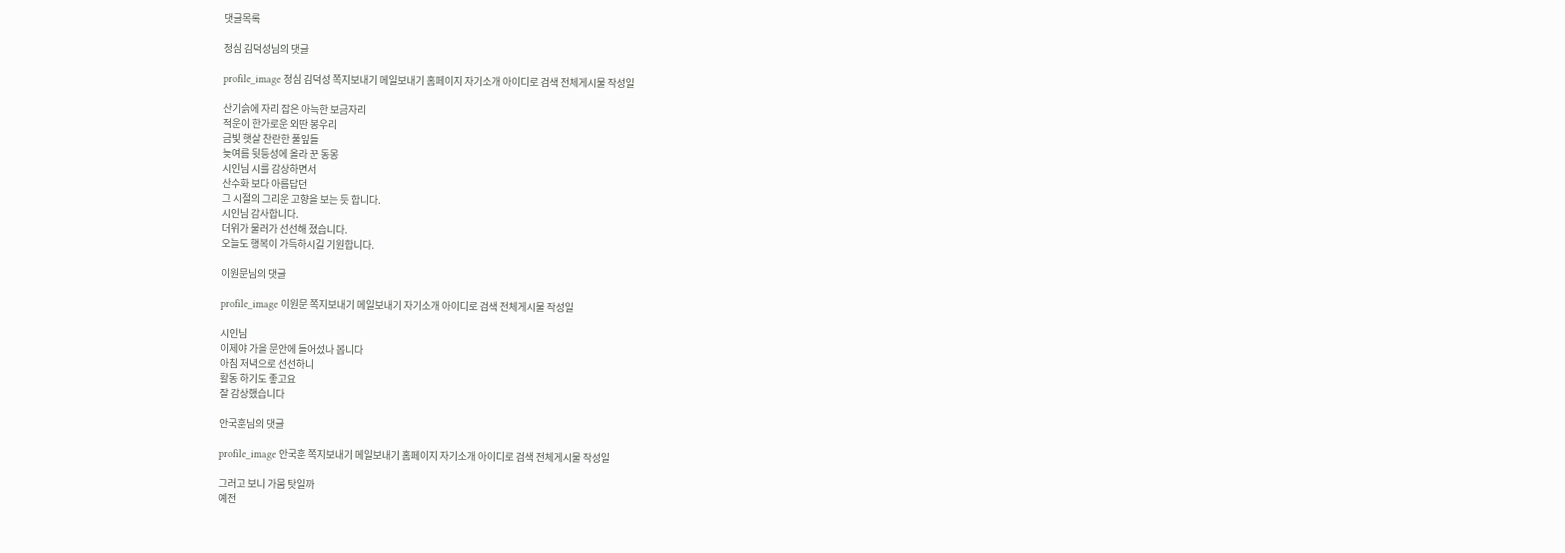댓글목록

정심 김덕성님의 댓글

profile_image 정심 김덕성 쪽지보내기 메일보내기 홈페이지 자기소개 아이디로 검색 전체게시물 작성일

산기슭에 자리 잡은 아늑한 보금자리
적운이 한가로운 외딴 봉우리
금빛 햇살 찬란한 풀잎들
늦여름 뒷등성에 올라 꾼 동몽
시인님 시를 감상하면서
산수화 보다 아름답던
그 시절의 그리운 고향을 보는 듯 합니다.
시인님 감사합니다.
더위가 물러가 선선해 졌습니다.
오늘도 행복이 가득하시길 기원합니다.

이원문님의 댓글

profile_image 이원문 쪽지보내기 메일보내기 자기소개 아이디로 검색 전체게시물 작성일

시인님
이제야 가을 문안에 들어섰나 봅니다
아침 저녁으로 선선하니
활동 하기도 좋고요
잘 감상했습니다

안국훈님의 댓글

profile_image 안국훈 쪽지보내기 메일보내기 홈페이지 자기소개 아이디로 검색 전체게시물 작성일

그러고 보니 가뭄 탓일까
예전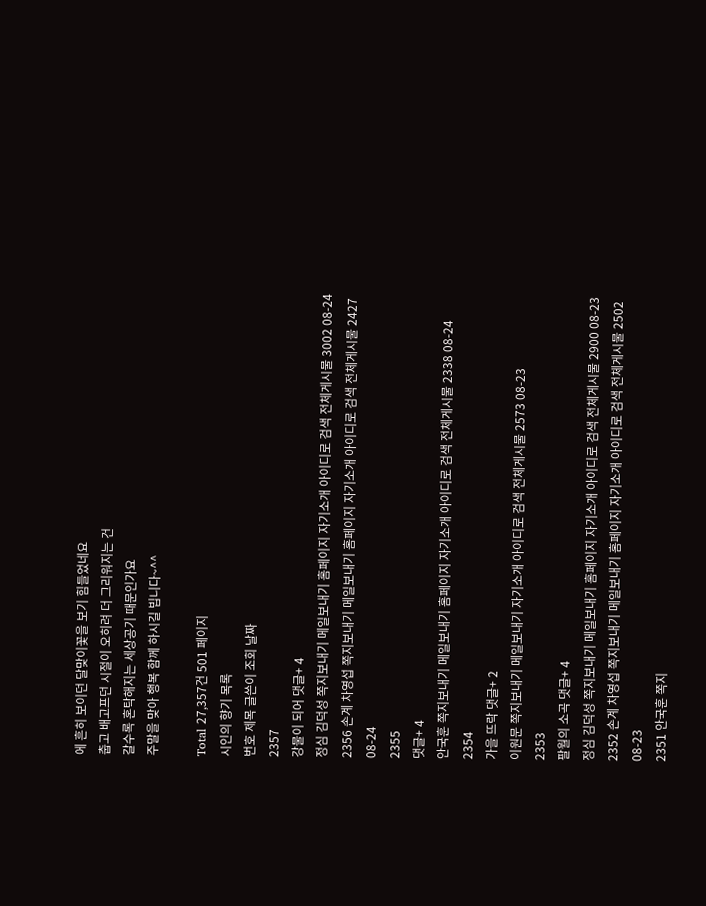에 흔히 보이던 달맞이꽃을 보기 힘들었네요
춥고 배고프던 시절이 오히려 더 그리워지는 건
갈수록 혼탁해지는 세상공기 때문인가요
주말을 맞아 행복 함께 하시길 빕니다~^^

Total 27,357건 501 페이지
시인의 향기 목록
번호 제목 글쓴이 조회 날짜
2357
강물이 되어 댓글+ 4
정심 김덕성 쪽지보내기 메일보내기 홈페이지 자기소개 아이디로 검색 전체게시물 3002 08-24
2356 손계 차영섭 쪽지보내기 메일보내기 홈페이지 자기소개 아이디로 검색 전체게시물 2427 08-24
2355
댓글+ 4
안국훈 쪽지보내기 메일보내기 홈페이지 자기소개 아이디로 검색 전체게시물 2338 08-24
2354
가을 뜨락 댓글+ 2
이원문 쪽지보내기 메일보내기 자기소개 아이디로 검색 전체게시물 2573 08-23
2353
팔월의 소곡 댓글+ 4
정심 김덕성 쪽지보내기 메일보내기 홈페이지 자기소개 아이디로 검색 전체게시물 2900 08-23
2352 손계 차영섭 쪽지보내기 메일보내기 홈페이지 자기소개 아이디로 검색 전체게시물 2502 08-23
2351 안국훈 쪽지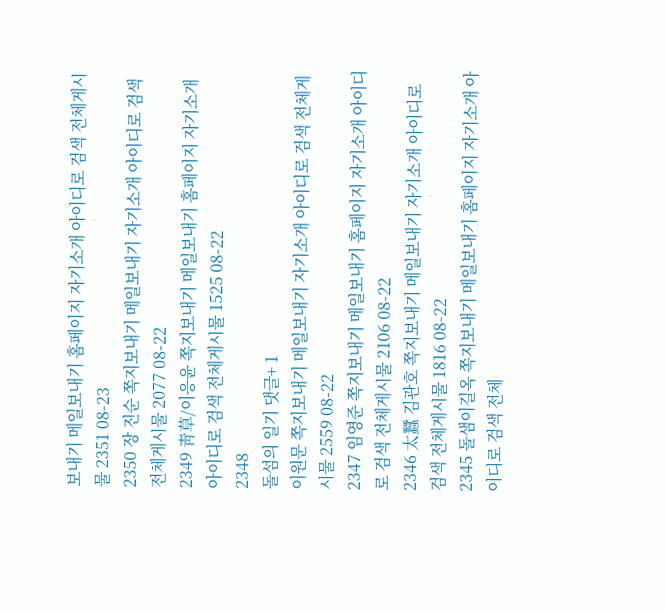보내기 메일보내기 홈페이지 자기소개 아이디로 검색 전체게시물 2351 08-23
2350 장 진순 쪽지보내기 메일보내기 자기소개 아이디로 검색 전체게시물 2077 08-22
2349 靑草/이응윤 쪽지보내기 메일보내기 홈페이지 자기소개 아이디로 검색 전체게시물 1525 08-22
2348
돌섬의 일기 댓글+ 1
이원문 쪽지보내기 메일보내기 자기소개 아이디로 검색 전체게시물 2559 08-22
2347 임영준 쪽지보내기 메일보내기 홈페이지 자기소개 아이디로 검색 전체게시물 2106 08-22
2346 太蠶 김관호 쪽지보내기 메일보내기 자기소개 아이디로 검색 전체게시물 1816 08-22
2345 돌샘이길옥 쪽지보내기 메일보내기 홈페이지 자기소개 아이디로 검색 전체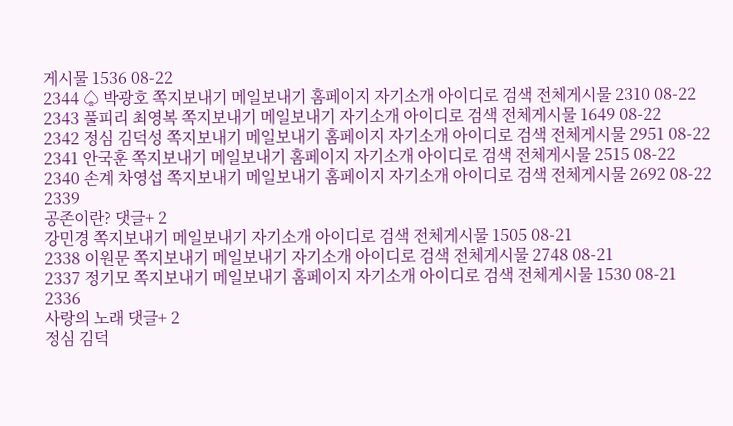게시물 1536 08-22
2344 ♤ 박광호 쪽지보내기 메일보내기 홈페이지 자기소개 아이디로 검색 전체게시물 2310 08-22
2343 풀피리 최영복 쪽지보내기 메일보내기 자기소개 아이디로 검색 전체게시물 1649 08-22
2342 정심 김덕성 쪽지보내기 메일보내기 홈페이지 자기소개 아이디로 검색 전체게시물 2951 08-22
2341 안국훈 쪽지보내기 메일보내기 홈페이지 자기소개 아이디로 검색 전체게시물 2515 08-22
2340 손계 차영섭 쪽지보내기 메일보내기 홈페이지 자기소개 아이디로 검색 전체게시물 2692 08-22
2339
공존이란? 댓글+ 2
강민경 쪽지보내기 메일보내기 자기소개 아이디로 검색 전체게시물 1505 08-21
2338 이원문 쪽지보내기 메일보내기 자기소개 아이디로 검색 전체게시물 2748 08-21
2337 정기모 쪽지보내기 메일보내기 홈페이지 자기소개 아이디로 검색 전체게시물 1530 08-21
2336
사랑의 노래 댓글+ 2
정심 김덕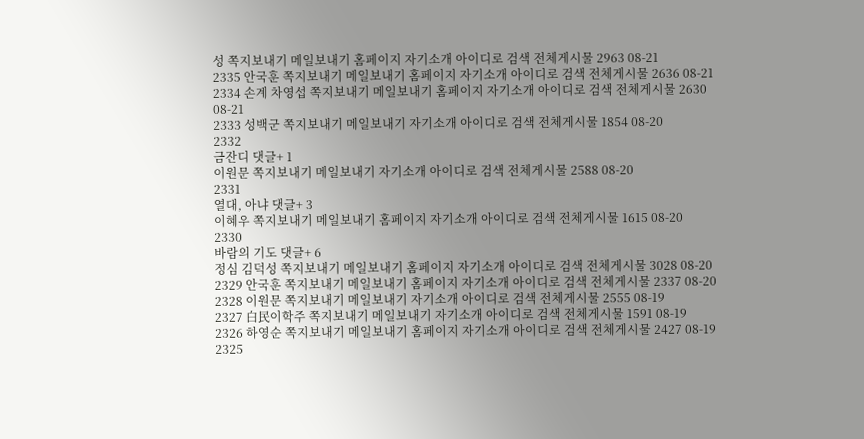성 쪽지보내기 메일보내기 홈페이지 자기소개 아이디로 검색 전체게시물 2963 08-21
2335 안국훈 쪽지보내기 메일보내기 홈페이지 자기소개 아이디로 검색 전체게시물 2636 08-21
2334 손계 차영섭 쪽지보내기 메일보내기 홈페이지 자기소개 아이디로 검색 전체게시물 2630 08-21
2333 성백군 쪽지보내기 메일보내기 자기소개 아이디로 검색 전체게시물 1854 08-20
2332
금잔디 댓글+ 1
이원문 쪽지보내기 메일보내기 자기소개 아이디로 검색 전체게시물 2588 08-20
2331
열대, 아냐 댓글+ 3
이혜우 쪽지보내기 메일보내기 홈페이지 자기소개 아이디로 검색 전체게시물 1615 08-20
2330
바람의 기도 댓글+ 6
정심 김덕성 쪽지보내기 메일보내기 홈페이지 자기소개 아이디로 검색 전체게시물 3028 08-20
2329 안국훈 쪽지보내기 메일보내기 홈페이지 자기소개 아이디로 검색 전체게시물 2337 08-20
2328 이원문 쪽지보내기 메일보내기 자기소개 아이디로 검색 전체게시물 2555 08-19
2327 白民이학주 쪽지보내기 메일보내기 자기소개 아이디로 검색 전체게시물 1591 08-19
2326 하영순 쪽지보내기 메일보내기 홈페이지 자기소개 아이디로 검색 전체게시물 2427 08-19
2325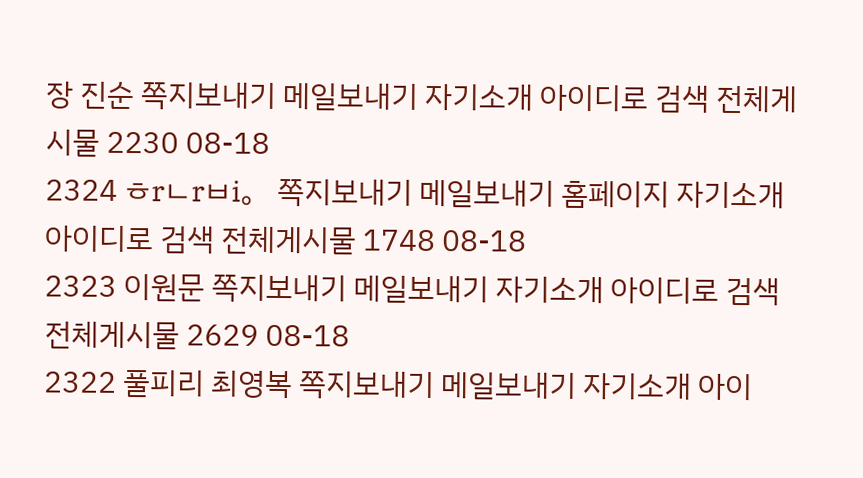장 진순 쪽지보내기 메일보내기 자기소개 아이디로 검색 전체게시물 2230 08-18
2324 ㅎrㄴrㅂi。 쪽지보내기 메일보내기 홈페이지 자기소개 아이디로 검색 전체게시물 1748 08-18
2323 이원문 쪽지보내기 메일보내기 자기소개 아이디로 검색 전체게시물 2629 08-18
2322 풀피리 최영복 쪽지보내기 메일보내기 자기소개 아이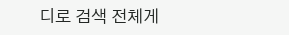디로 검색 전체게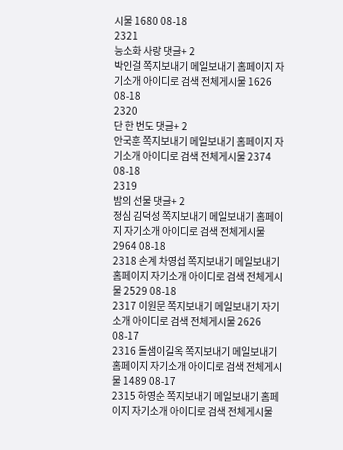시물 1680 08-18
2321
능소화 사랑 댓글+ 2
박인걸 쪽지보내기 메일보내기 홈페이지 자기소개 아이디로 검색 전체게시물 1626 08-18
2320
단 한 번도 댓글+ 2
안국훈 쪽지보내기 메일보내기 홈페이지 자기소개 아이디로 검색 전체게시물 2374 08-18
2319
밤의 선물 댓글+ 2
정심 김덕성 쪽지보내기 메일보내기 홈페이지 자기소개 아이디로 검색 전체게시물 2964 08-18
2318 손계 차영섭 쪽지보내기 메일보내기 홈페이지 자기소개 아이디로 검색 전체게시물 2529 08-18
2317 이원문 쪽지보내기 메일보내기 자기소개 아이디로 검색 전체게시물 2626 08-17
2316 돌샘이길옥 쪽지보내기 메일보내기 홈페이지 자기소개 아이디로 검색 전체게시물 1489 08-17
2315 하영순 쪽지보내기 메일보내기 홈페이지 자기소개 아이디로 검색 전체게시물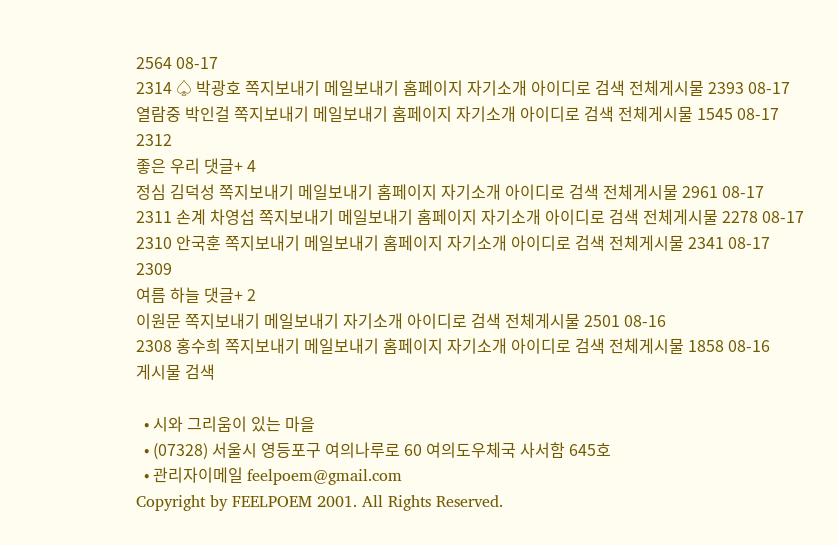2564 08-17
2314 ♤ 박광호 쪽지보내기 메일보내기 홈페이지 자기소개 아이디로 검색 전체게시물 2393 08-17
열람중 박인걸 쪽지보내기 메일보내기 홈페이지 자기소개 아이디로 검색 전체게시물 1545 08-17
2312
좋은 우리 댓글+ 4
정심 김덕성 쪽지보내기 메일보내기 홈페이지 자기소개 아이디로 검색 전체게시물 2961 08-17
2311 손계 차영섭 쪽지보내기 메일보내기 홈페이지 자기소개 아이디로 검색 전체게시물 2278 08-17
2310 안국훈 쪽지보내기 메일보내기 홈페이지 자기소개 아이디로 검색 전체게시물 2341 08-17
2309
여름 하늘 댓글+ 2
이원문 쪽지보내기 메일보내기 자기소개 아이디로 검색 전체게시물 2501 08-16
2308 홍수희 쪽지보내기 메일보내기 홈페이지 자기소개 아이디로 검색 전체게시물 1858 08-16
게시물 검색

  • 시와 그리움이 있는 마을
  • (07328) 서울시 영등포구 여의나루로 60 여의도우체국 사서함 645호
  • 관리자이메일 feelpoem@gmail.com
Copyright by FEELPOEM 2001. All Rights Reserved.